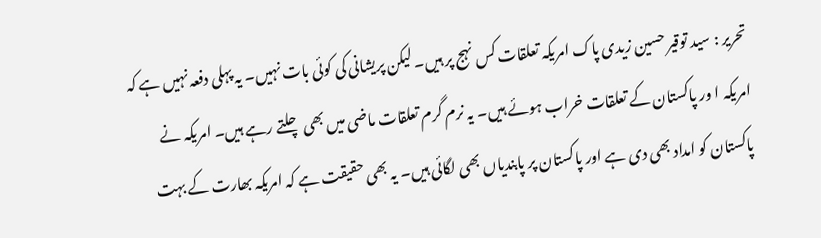تحریر : سید توقیر حسین زیدی پاک امریکہ تعلقات کس نہج پر ہیں۔ لیکن پریشانی کی کوئی بات نہیں۔ یہ پہلی دفعہ نہیں ہے کہ امریکہ ا ور پاکستان کے تعلقات خراب ہوئے ہیں۔ یہ نرم گرم تعلقات ماضی میں بھی چلتے رہے ہیں۔ امریکہ نے پاکستان کو امداد بھی دی ہے اور پاکستان پر پابندیاں بھی لگائی ہیں۔ یہ بھی حقیقت ہے کہ امریکہ بھارت کے بہت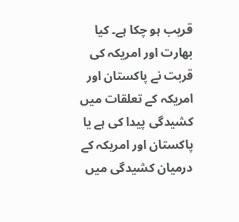قریب ہو چکا ہے۔ کیا بھارت اور امریکہ کی قربت نے پاکستان اور امریکہ کے تعلقات میں کشیدگی پیدا کی ہے یا پاکستان اور امریکہ کے درمیان کشیدگی میں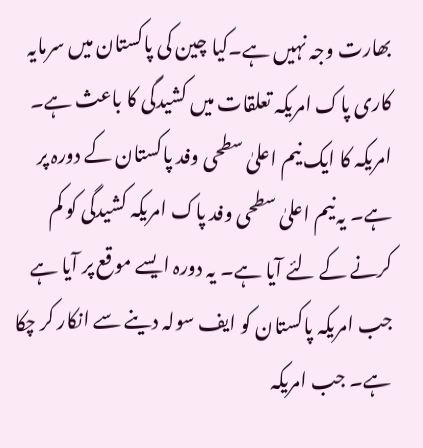بھارت وجہ نہیں ہے۔کیا چین کی پاکستان میں سرمایہ کاری پاک امریکہ تعلقات میں کشیدگی کا باعث ہے۔ امریکہ کا ایک نیم اعلیٰ سطحی وفد پاکستان کے دورہ پر ہے۔ یہ نیم اعلیٰ سطحی وفد پاک امریکہ کشیدگی کو کم کرنے کے لئے آیا ہے۔ یہ دورہ ایسے موقع پر آیا ہے جب امریکہ پاکستان کو ایف سولہ دینے سے انکار کر چکا ہے۔ جب امریکہ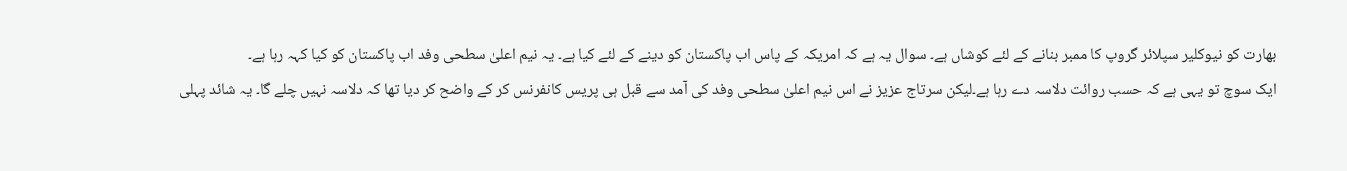بھارت کو نیوکلیر سپلائر گروپ کا ممبر بنانے کے لئے کوشاں ہے۔ سوال یہ ہے کہ امریکہ کے پاس اب پاکستان کو دینے کے لئے کیا ہے۔ یہ نیم اعلیٰ سطحی وفد اب پاکستان کو کیا کہہ رہا ہے۔
ایک سوچ تو یہی ہے کہ حسب روائت دلاسہ دے رہا ہے۔لیکن سرتاج عزیز نے اس نیم اعلیٰ سطحی وفد کی آمد سے قبل ہی پریس کانفرنس کر کے واضح کر دیا تھا کہ دلاسہ نہیں چلے گا۔ یہ شائد پہلی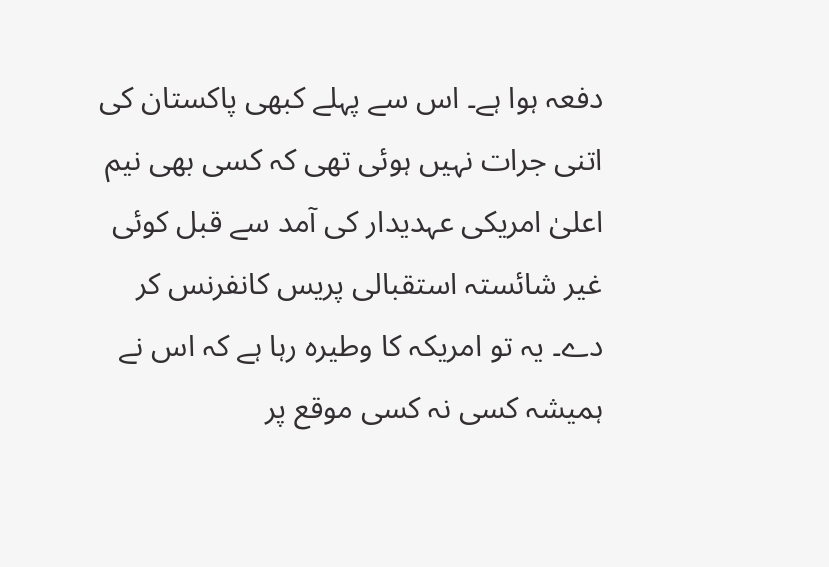دفعہ ہوا ہے۔ اس سے پہلے کبھی پاکستان کی اتنی جرات نہیں ہوئی تھی کہ کسی بھی نیم اعلیٰ امریکی عہدیدار کی آمد سے قبل کوئی غیر شائستہ استقبالی پریس کانفرنس کر دے۔ یہ تو امریکہ کا وطیرہ رہا ہے کہ اس نے ہمیشہ کسی نہ کسی موقع پر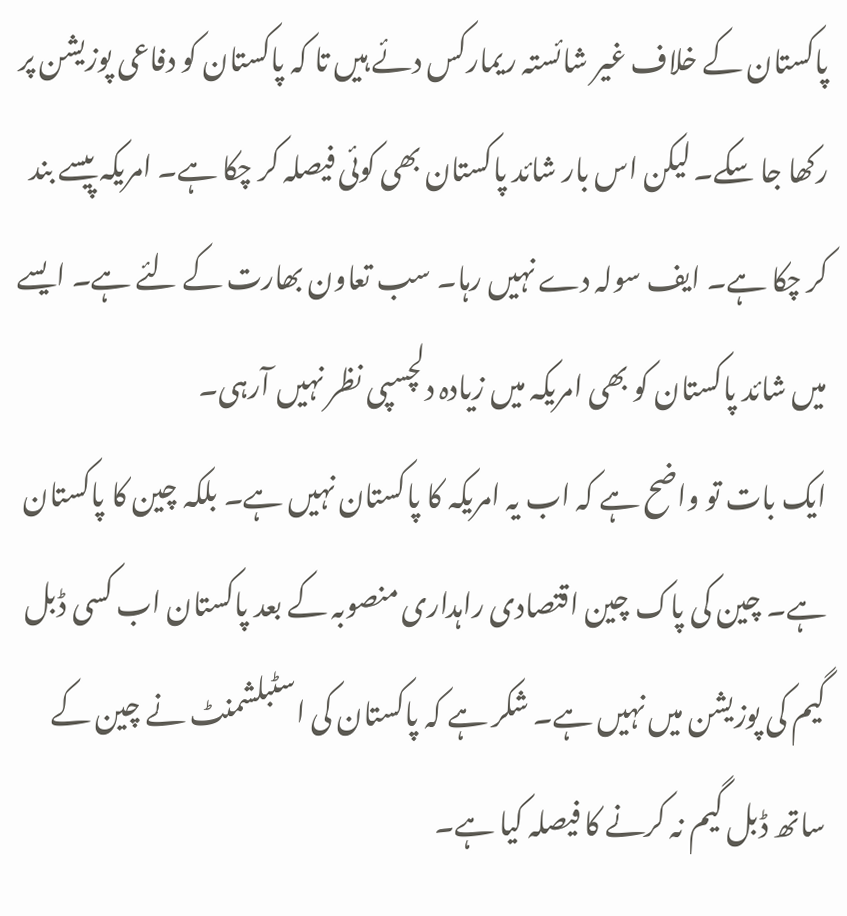پاکستان کے خلاف غیر شائستہ ریمارکس دئے ہیں تا کہ پاکستان کو دفاعی پوزیشن پر رکھا جا سکے۔ لیکن اس بار شائد پاکستان بھی کوئی فیصلہ کر چکا ہے۔ امریکہ پیسے بند کر چکا ہے۔ ایف سولہ دے نہیں رہا۔ سب تعاون بھارت کے لئے ہے۔ ایسے میں شائد پاکستان کو بھی امریکہ میں زیادہ دلچسپی نظر نہیں آرہی۔
ایک بات تو واضح ہے کہ اب یہ امریکہ کا پاکستان نہیں ہے۔ بلکہ چین کا پاکستان ہے۔ چین کی پاک چین اقتصادی راہداری منصوبہ کے بعد پاکستان اب کسی ڈبل گیم کی پوزیشن میں نہیں ہے۔ شکر ہے کہ پاکستان کی اسٹبلشمنٹ نے چین کے ساتھ ڈبل گیم نہ کرنے کا فیصلہ کیا ہے۔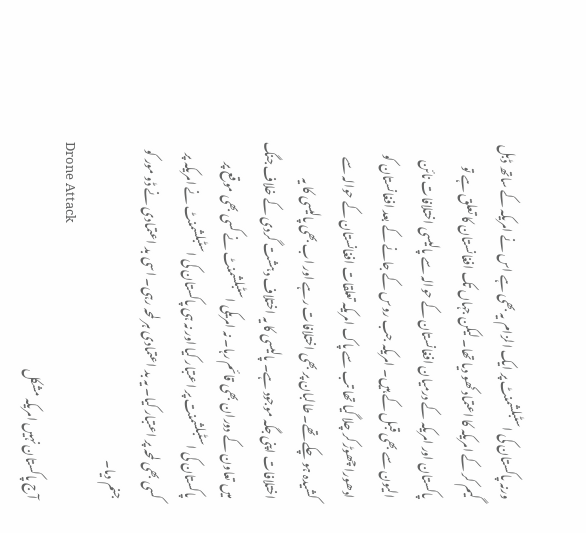ورنہ پاکستان کی اسٹبلشمنٹ پر ایک الزام یہ بھی ہے اس نے امریکہ کے ساتھ ڈبل گیم کر کے امریکہ کا اعتماد کھو دیا تھا۔ لیکن جہاں تک افغانستان کا تعلق ہے تو پاکستان اور امریکہ کے درمیان افغانستان کے حوالہ سے پالیسی اختلافات نائن الیون سے بھی قبل کے ہیں۔ امریکہ جب روس کے جانے کے بعد افغانستان کو ادھورا چھوڑ کر چلا گیا تھا تب سے پاک امریکہ تعلقات افغانستان کے حوالہ سے کشیدہ ہو چکے تھے۔ طالبان پر بھی اختلافات رہے اور اب بھی پالیسی کا یہ اختلافات اپنی جگہ موجود ہے۔ پالیسی کا یہ اختلاف دہشت گردی کے خلاف جنگ میں تعاون کے دوران بھی قائم رہا۔ نہ امریکی اسٹبلشمنٹ نے کسی بھی موقع پر پاکستان کی اسٹبلشمنت پر اعتبار کیا اور نہ ہی پاکستان کی اسٹبلشمنٹ نے امریکہ پر کسی بھی لمحہ پر اعتبار کیا۔ یہ بد اعتمادی ہر لمحہ رہی۔ اسی بد اعتمادی نے ڈو مور کو جنم دیا۔
Drone Attack
آج پاکستان نہیں امریکہ مشکل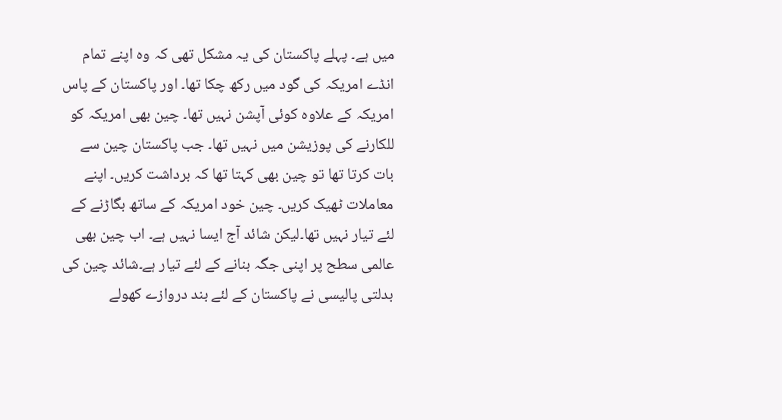میں ہے۔ پہلے پاکستان کی یہ مشکل تھی کہ وہ اپنے تمام انڈے امریکہ کی گود میں رکھ چکا تھا۔ اور پاکستان کے پاس امریکہ کے علاوہ کوئی آپشن نہیں تھا۔ چین بھی امریکہ کو للکارنے کی پوزیشن میں نہیں تھا۔ جب پاکستان چین سے بات کرتا تھا تو چین بھی کہتا تھا کہ برداشت کریں۔ اپنے معاملات ٹھیک کریں۔ چین خود امریکہ کے ساتھ بگاڑنے کے لئے تیار نہیں تھا۔لیکن شائد آج ایسا نہیں ہے۔ اب چین بھی عالمی سطح پر اپنی جگہ بنانے کے لئے تیار ہے۔شائد چین کی بدلتی پالیسی نے پاکستان کے لئے بند دروازے کھولے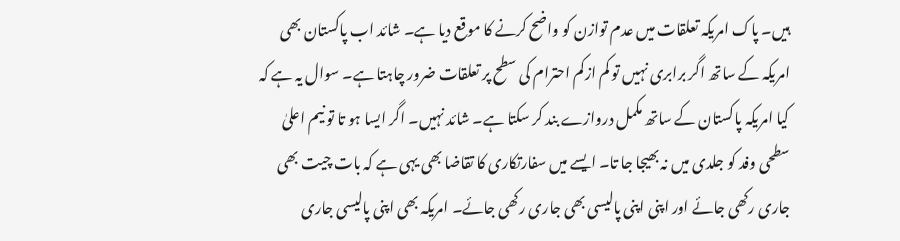ہیں۔ پاک امریکہ تعلقات میں عدم توازن کو واضح کرنے کا موقع دیا ہے۔ شائد اب پاکستان بھی امریکہ کے ساتھ اگر برابری نہیں تو کم ازکم احترام کی سطح پر تعلقات ضرور چاہتا ہے۔ سوال یہ ہے کہ کیا امریکہ پاکستان کے ساتھ مکمل دروازے بند کر سکتا ہے۔ شائد نہیں۔ اگر ایسا ہو تا تو نیم اعلیٰ سطحی وفد کو جلدی میں نہ بھیجا جا تا۔ ایسے میں سفارتکاری کا تقاضا بھی یہی ہے کہ بات چیت بھی جاری رکھی جائے اور اپنی اپنی پالیسی بھی جاری رکھی جائے۔ امریکہ بھی اپنی پالیسی جاری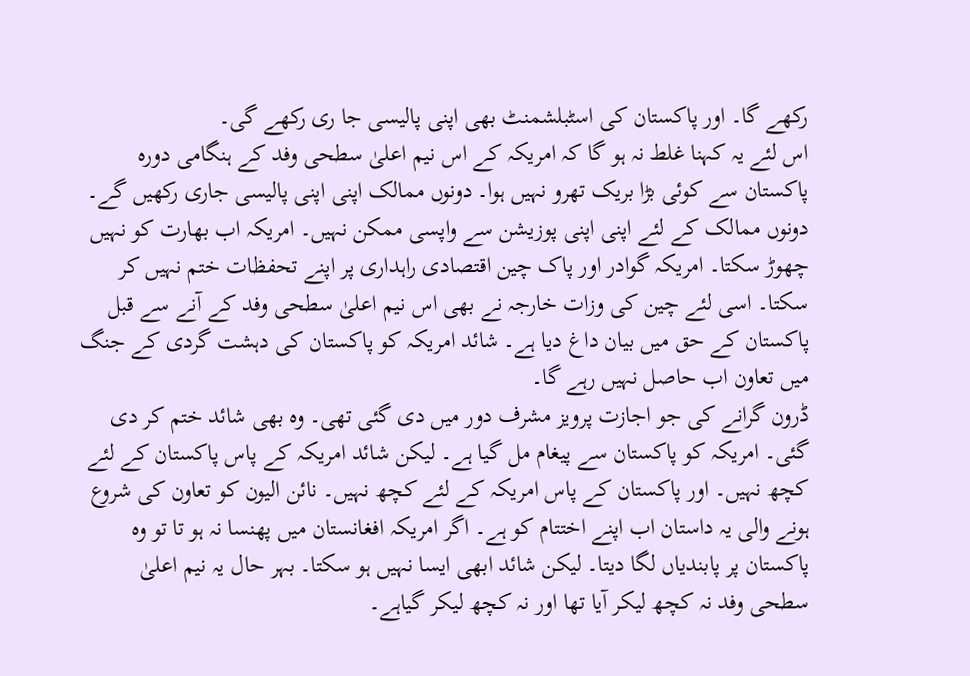رکھے گا۔ اور پاکستان کی اسٹبلشمنٹ بھی اپنی پالیسی جا ری رکھے گی۔
اس لئے یہ کہنا غلط نہ ہو گا کہ امریکہ کے اس نیم اعلیٰ سطحی وفد کے ہنگامی دورہ پاکستان سے کوئی بڑا بریک تھرو نہیں ہوا۔ دونوں ممالک اپنی اپنی پالیسی جاری رکھیں گے۔ دونوں ممالک کے لئے اپنی اپنی پوزیشن سے واپسی ممکن نہیں۔ امریکہ اب بھارت کو نہیں چھوڑ سکتا۔ امریکہ گوادر اور پاک چین اقتصادی راہداری پر اپنے تحفظات ختم نہیں کر سکتا۔ اسی لئے چین کی وزات خارجہ نے بھی اس نیم اعلیٰ سطحی وفد کے آنے سے قبل پاکستان کے حق میں بیان داغ دیا ہے۔ شائد امریکہ کو پاکستان کی دہشت گردی کے جنگ میں تعاون اب حاصل نہیں رہے گا۔
ڈرون گرانے کی جو اجازت پرویز مشرف دور میں دی گئی تھی۔ وہ بھی شائد ختم کر دی گئی۔ امریکہ کو پاکستان سے پیغام مل گیا ہے۔ لیکن شائد امریکہ کے پاس پاکستان کے لئے کچھ نہیں۔ اور پاکستان کے پاس امریکہ کے لئے کچھ نہیں۔ نائن الیون کو تعاون کی شروع ہونے والی یہ داستان اب اپنے اختتام کو ہے۔ اگر امریکہ افغانستان میں پھنسا نہ ہو تا تو وہ پاکستان پر پابندیاں لگا دیتا۔ لیکن شائد ابھی ایسا نہیں ہو سکتا۔ بہر حال یہ نیم اعلیٰ سطحی وفد نہ کچھ لیکر آیا تھا اور نہ کچھ لیکر گیاہے۔